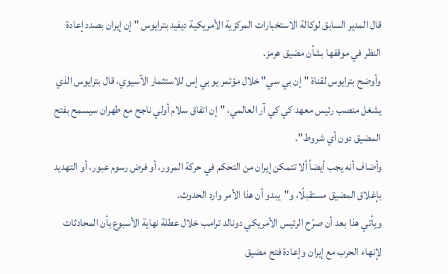قال المدير السابق لوكالة الاستخبارات المركزية الأمريكية ديفيد بترايوس "إن إيران بصدد إعادة النظر في موقفها بشأن مضيق هرمز.
وأوضح بترايوس لقناة "إن بي سي" خلال مؤتمر يو بي إس للاستثمار الآسيوي، قال بترايوس الذي يشغل منصب رئيس معهد كي كي آر العالمي، "إن اتفاق سلام أولي ناجح مع طهران سيسمح بفتح المضيق دون أي شروط".
وأضاف أنه يجب أيضاً ألا تتمكن إيران من التحكم في حركة المرور، أو فرض رسوم عبور، أو التهديد بإغلاق المضيق مستقبلًا، و"يبدو أن هذا الأمر وارد الحدوث.
ويأتي هذا بعد أن صرّح الرئيس الأمريكي دونالد ترامب خلال عطلة نهاية الأسبوع بأن المحادثات لإنهاء الحرب مع إيران وإعادة فتح مضيق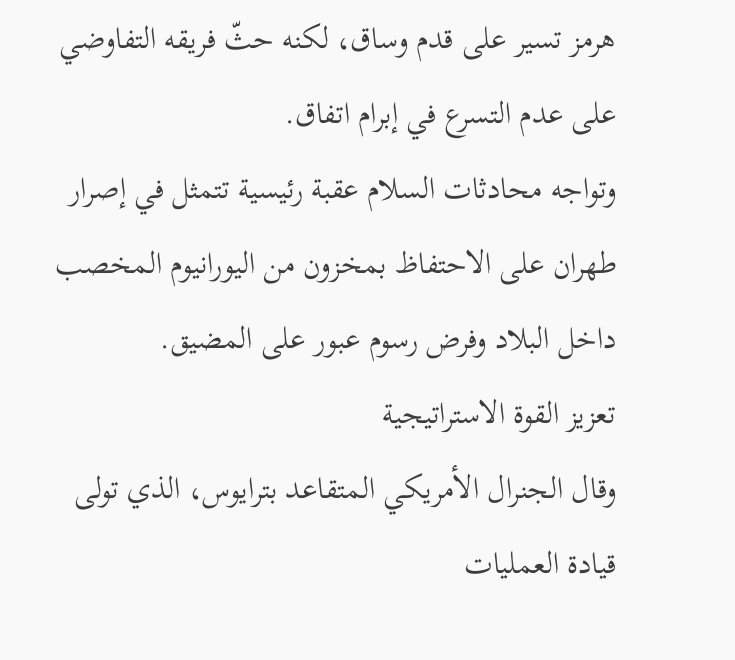هرمز تسير على قدم وساق، لكنه حثّ فريقه التفاوضي على عدم التسرع في إبرام اتفاق.
وتواجه محادثات السلام عقبة رئيسية تتمثل في إصرار طهران على الاحتفاظ بمخزون من اليورانيوم المخصب داخل البلاد وفرض رسوم عبور على المضيق.
تعزيز القوة الاستراتيجية
وقال الجنرال الأمريكي المتقاعد بترايوس، الذي تولى قيادة العمليات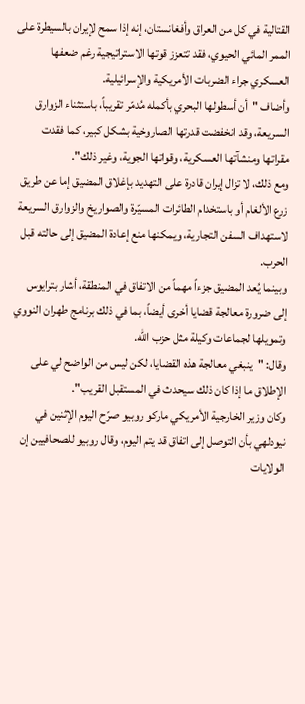القتالية في كل من العراق وأفغانستان، إنه إذا سمح لإيران بالسيطرة على الممر المائي الحيوي، فقد تتعزز قوتها الاستراتيجية رغم ضعفها العسكري جراء الضربات الأمريكية والإسرائيلية.
وأضاف "أن أسطولها البحري بأكمله مُدمّر تقريباً، باستثناء الزوارق السريعة، وقد انخفضت قدرتها الصاروخية بشكل كبير، كما فقدت مقراتها ومنشآتها العسكرية، وقواتها الجوية، وغير ذلك".
ومع ذلك، لا تزال إيران قادرة على التهديد بإغلاق المضيق إما عن طريق زرع الألغام أو باستخدام الطائرات المسيّرة والصواريخ والزوارق السريعة لاستهداف السفن التجارية، ويمكنها منع إعادة المضيق إلى حالته قبل الحرب.
وبينما يُعد المضيق جزءاً مهماً من الاتفاق في المنطقة، أشار بترايوس إلى ضرورة معالجة قضايا أخرى أيضاً، بما في ذلك برنامج طهران النووي وتمويلها لجماعات وكيلة مثل حزب الله.
وقال: "ينبغي معالجة هذه القضايا، لكن ليس من الواضح لي على الإطلاق ما إذا كان ذلك سيحدث في المستقبل القريب".
وكان وزير الخارجية الأمريكي ماركو روبيو صرّح اليوم الإثنين في نيودلهي بأن التوصل إلى اتفاق قد يتم اليوم، وقال روبيو للصحافيين إن الولايات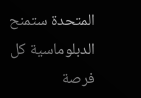المتحدة ستمنح الدبلوماسية كل فرصة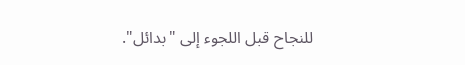للنجاح قبل اللجوء إلى "بدائل".